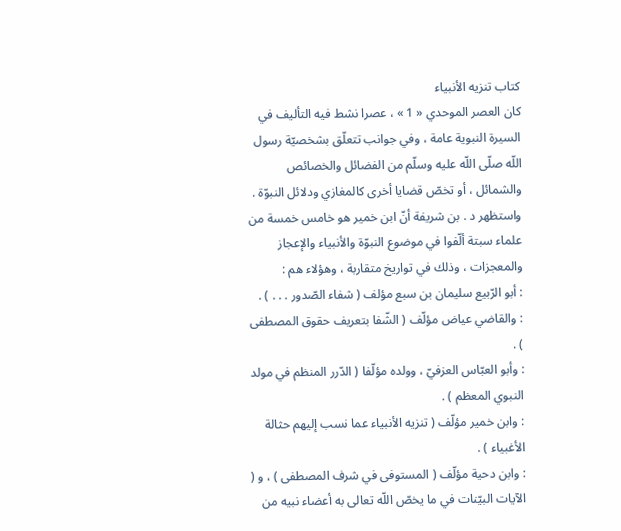كتاب تنزيه الأنبياء
كان العصر الموحدي « 1 » ، عصرا نشط فيه التأليف في السيرة النبوية عامة ، وفي جوانب تتعلّق بشخصيّة رسول اللّه صلّى اللّه عليه وسلّم من الفضائل والخصائص والشمائل ، أو تخصّ قضايا أخرى كالمغازي ودلائل النبوّة .
واستظهر د . بن شريفة أنّ ابن خمير هو خامس خمسة من علماء سبتة ألّفوا في موضوع النبوّة والأنبياء والإعجاز والمعجزات ، وذلك في تواريخ متقاربة ، وهؤلاء هم :
: أبو الرّبيع سليمان بن سبع مؤلف ( شفاء الصّدور . . . ) .
: والقاضي عياض مؤلّف ( الشّفا بتعريف حقوق المصطفى ) .
: وأبو العبّاس العزفيّ ، وولده مؤلّفا ( الدّرر المنظم في مولد النبوي المعظم ) .
: وابن خمير مؤلّف ( تنزيه الأنبياء عما نسب إليهم حثالة الأغبياء ) .
: وابن دحية مؤلّف ( المستوفى في شرف المصطفى ) ، و ( الآيات البيّنات في ما يخصّ اللّه تعالى به أعضاء نبيه من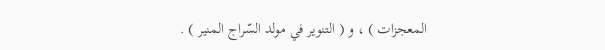المعجزات ) ، و ( التنوير في مولد السّراج المنير ) .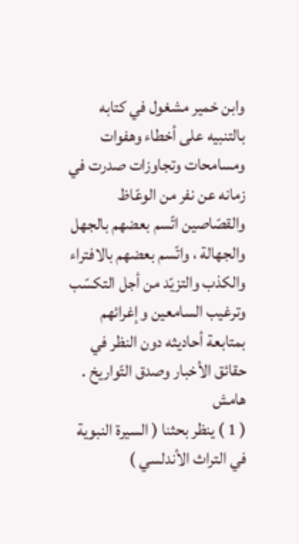وابن خمير مشغول في كتابه بالتنبيه على أخطاء وهفوات ومسامحات وتجاوزات صدرت في زمانه عن نفر من الوعّاظ والقصّاصين اتّسم بعضهم بالجهل والجهالة ، واتّسم بعضهم بالافتراء والكذب والتزيّد من أجل التكسّب وترغيب السامعين وإغرائهم بمتابعة أحاديثه دون النظر في حقائق الأخبار وصدق التّواريخ .
هامش
( 1 ) ينظر بحثنا ( السيرة النبوية في التراث الأندلسي )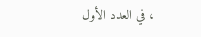، في العدد الأول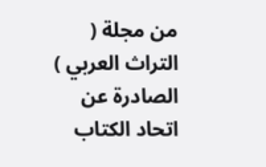من مجلة ( التراث العربي ) الصادرة عن اتحاد الكتاب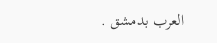العرب بدمشق .